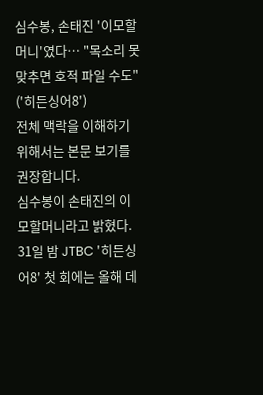심수봉, 손태진 '이모할머니'였다… "목소리 못 맞추면 호적 파일 수도" ('히든싱어8')
전체 맥락을 이해하기 위해서는 본문 보기를 권장합니다.
심수봉이 손태진의 이모할머니라고 밝혔다.
31일 밤 JTBC '히든싱어8' 첫 회에는 올해 데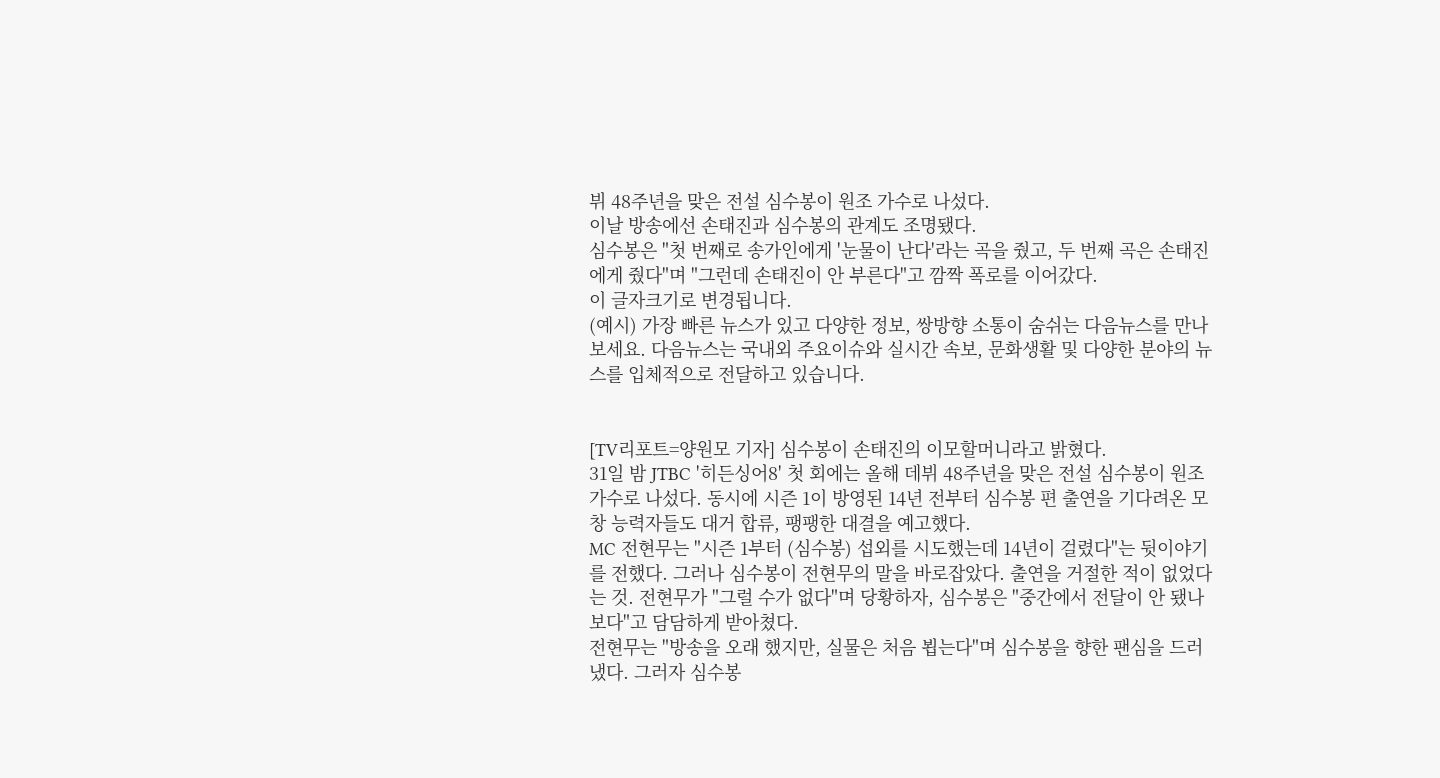뷔 48주년을 맞은 전설 심수봉이 원조 가수로 나섰다.
이날 방송에선 손태진과 심수봉의 관계도 조명됐다.
심수봉은 "첫 번째로 송가인에게 '눈물이 난다'라는 곡을 줬고, 두 번째 곡은 손태진에게 줬다"며 "그런데 손태진이 안 부른다"고 깜짝 폭로를 이어갔다.
이 글자크기로 변경됩니다.
(예시) 가장 빠른 뉴스가 있고 다양한 정보, 쌍방향 소통이 숨쉬는 다음뉴스를 만나보세요. 다음뉴스는 국내외 주요이슈와 실시간 속보, 문화생활 및 다양한 분야의 뉴스를 입체적으로 전달하고 있습니다.


[TV리포트=양원모 기자] 심수봉이 손태진의 이모할머니라고 밝혔다.
31일 밤 JTBC '히든싱어8' 첫 회에는 올해 데뷔 48주년을 맞은 전설 심수봉이 원조 가수로 나섰다. 동시에 시즌 1이 방영된 14년 전부터 심수봉 편 출연을 기다려온 모창 능력자들도 대거 합류, 팽팽한 대결을 예고했다.
MC 전현무는 "시즌 1부터 (심수봉) 섭외를 시도했는데 14년이 걸렸다"는 뒷이야기를 전했다. 그러나 심수봉이 전현무의 말을 바로잡았다. 출연을 거절한 적이 없었다는 것. 전현무가 "그럴 수가 없다"며 당황하자, 심수봉은 "중간에서 전달이 안 됐나 보다"고 담담하게 받아쳤다.
전현무는 "방송을 오래 했지만, 실물은 처음 뵙는다"며 심수봉을 향한 팬심을 드러냈다. 그러자 심수봉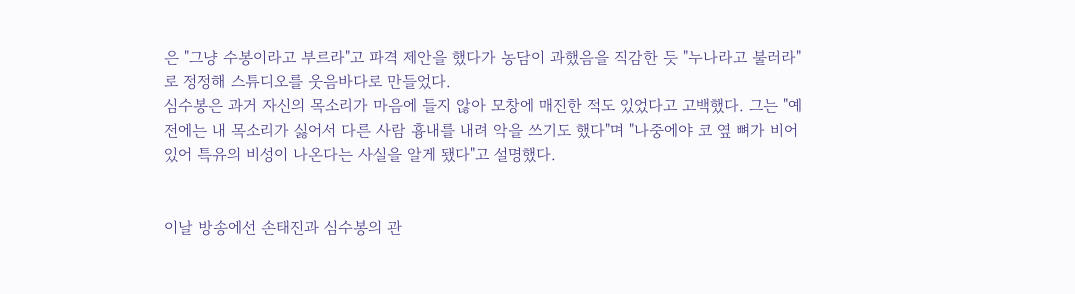은 "그냥 수봉이라고 부르라"고 파격 제안을 했다가 농담이 과했음을 직감한 듯 "누나라고 불러라"로 정정해 스튜디오를 웃음바다로 만들었다.
심수봉은 과거 자신의 목소리가 마음에 들지 않아 모창에 매진한 적도 있었다고 고백했다. 그는 "예전에는 내 목소리가 싫어서 다른 사람 흉내를 내려 악을 쓰기도 했다"며 "나중에야 코 옆 뼈가 비어 있어 특유의 비성이 나온다는 사실을 알게 됐다"고 설명했다.


이날 방송에선 손태진과 심수봉의 관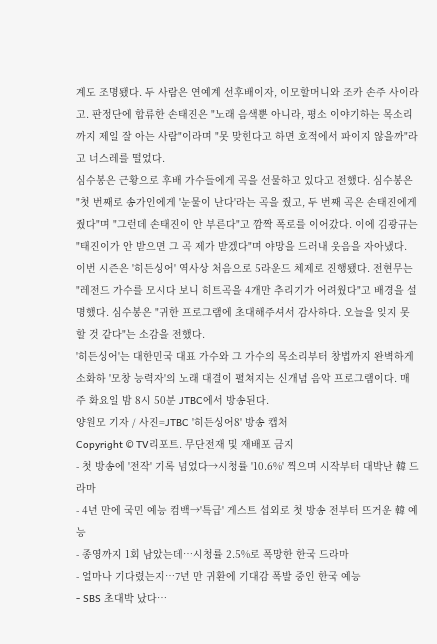계도 조명됐다. 두 사람은 연예계 선후배이자, 이모할머니와 조카 손주 사이라고. 판정단에 합류한 손태진은 "노래 음색뿐 아니라, 평소 이야기하는 목소리까지 제일 잘 아는 사람"이라며 "못 맞힌다고 하면 호적에서 파이지 않을까"라고 너스레를 떨었다.
심수봉은 근황으로 후배 가수들에게 곡을 선물하고 있다고 전했다. 심수봉은 "첫 번째로 송가인에게 '눈물이 난다'라는 곡을 줬고, 두 번째 곡은 손태진에게 줬다"며 "그런데 손태진이 안 부른다"고 깜짝 폭로를 이어갔다. 이에 김광규는 "태진이가 안 받으면 그 곡 제가 받겠다"며 야망을 드러내 웃음을 자아냈다.
이번 시즌은 '히든싱어' 역사상 처음으로 5라운드 체제로 진행됐다. 전현무는 "레전드 가수를 모시다 보니 히트곡을 4개만 추리기가 어려웠다"고 배경을 설명했다. 심수봉은 "귀한 프로그램에 초대해주셔서 감사하다. 오늘을 잊지 못할 것 같다"는 소감을 전했다.
'히든싱어'는 대한민국 대표 가수와 그 가수의 목소리부터 창법까지 완벽하게 소화하 '모창 능력자'의 노래 대결이 펼쳐지는 신개념 음악 프로그램이다. 매주 화요일 밤 8시 50분 JTBC에서 방송된다.
양원모 기자 / 사진=JTBC '히든싱어8' 방송 캡처
Copyright © TV리포트. 무단전재 및 재배포 금지
- 첫 방송에 '전작' 기록 넘었다→시청률 '10.6%' 찍으며 시작부터 대박난 韓 드라마
- 4년 만에 국민 예능 컴백→'특급' 게스트 섭외로 첫 방송 전부터 뜨거운 韓 예능
- 종영까지 1회 남았는데…시청률 2.5%로 폭망한 한국 드라마
- 얼마나 기다렸는지…7년 만 귀환에 기대감 폭발 중인 한국 예능
- SBS 초대박 났다…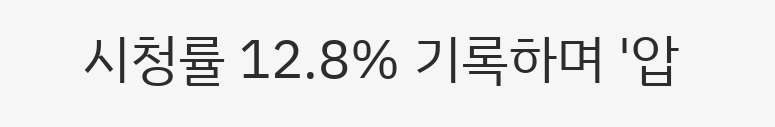시청률 12.8% 기록하며 '압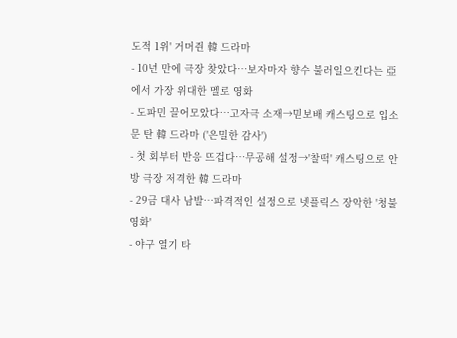도적 1위' 거머쥔 韓 드라마
- 10년 만에 극장 찾았다…보자마자 향수 불러일으킨다는 亞에서 가장 위대한 멜로 영화
- 도파민 끌어모았다…고자극 소재→믿보배 캐스팅으로 입소문 탄 韓 드라마 ('은밀한 감사')
- 첫 회부터 반응 뜨겁다…무공해 설정→'찰떡' 캐스팅으로 안방 극장 저격한 韓 드라마
- 29금 대사 남발…파격적인 설정으로 넷플릭스 장악한 '청불 영화'
- 야구 열기 타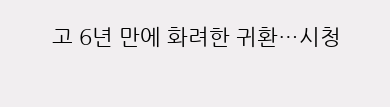고 6년 만에 화려한 귀환…시청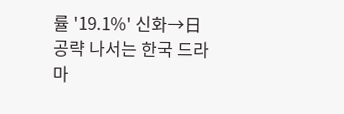률 '19.1%' 신화→日 공략 나서는 한국 드라마